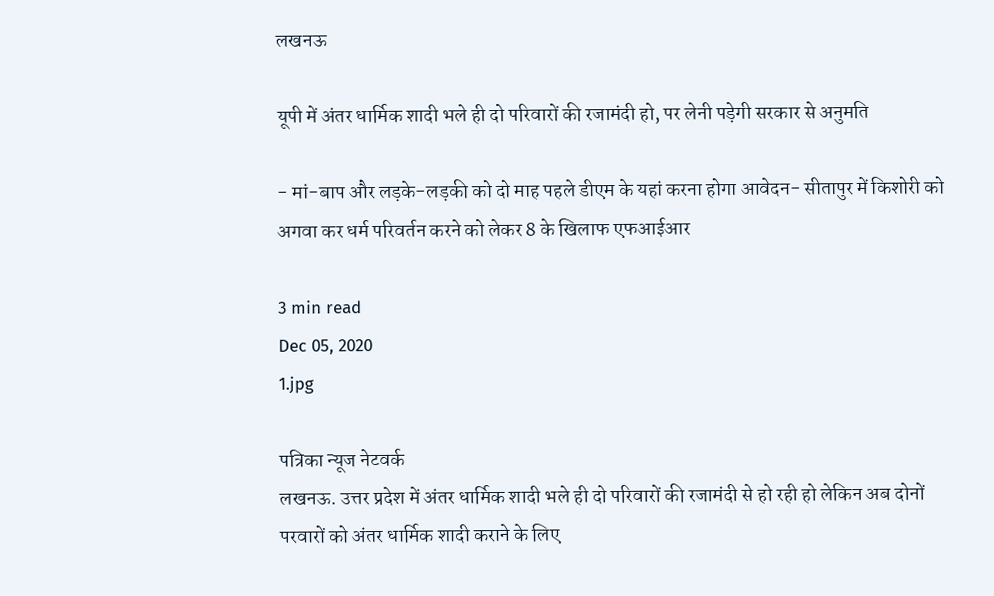लखनऊ

यूपी में अंतर धार्मिक शादी भले ही दो परिवारों की रजामंदी हो, पर लेनी पड़ेगी सरकार से अनुमति

- मां-बाप और लड़के-लड़की को दो माह पहले डीएम के यहां करना होगा आवेदन- सीतापुर में किशोरी को अगवा कर धर्म परिवर्तन करने को लेकर 8 के खिलाफ एफआईआर

3 min read
Dec 05, 2020
1.jpg

पत्रिका न्यूज नेटवर्क
लखनऊ. उत्तर प्रदेश में अंतर धार्मिक शादी भले ही दो परिवारों की रजामंदी से हो रही हो लेकिन अब दोनों परवारों को अंतर धार्मिक शादी कराने के लिए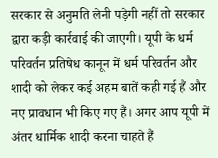सरकार से अनुमति लेनी पड़ेगी नहीं तो सरकार द्वारा कड़ी कार्रवाई की जाएगी। यूपी के धर्म परिवर्तन प्रतिषेध कानून में धर्म परिवर्तन और शादी को लेकर कई अहम बातें कही गई हैं और नए प्रावधान भी किए गए हैं। अगर आप यूपी में अंतर धार्मिक शादी करना चाहते हैं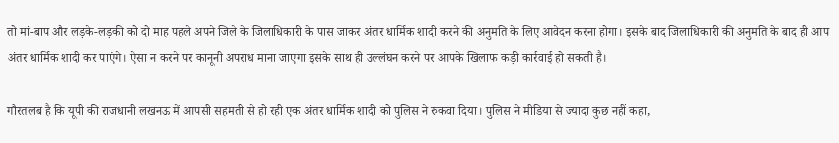तो मां-बाप और लड़के-लड़की को दो माह पहले अपने जिले के जिलाधिकारी के पास जाकर अंतर धार्मिक शादी करने की अनुमति के लिए आवेदन करना होगा। इसके बाद जिलाधिकारी की अनुमति के बाद ही आप अंतर धार्मिक शादी कर पाएंगे। ऐसा न करने पर कानूनी अपराध माना जाएगा इसके साथ ही उल्लंघन करने पर आपके खिलाफ कड़ी कार्रवाई हो सकती है।

गौरतलब है कि यूपी की राजधानी लखनऊ में आपसी सहमती से हो रही एक अंतर धार्मिक शादी को पुलिस ने रुकवा दिया। पुलिस ने मीडिया से ज्यादा कुछ नहीं कहा,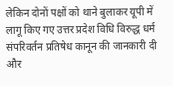लेकिन दोनों पक्षों को थाने बुलाकर यूपी में लागू किए गए उत्तर प्रदेश विधि विरुद्ध धर्म संपरिवर्तन प्रतिषेध कानून की जानकारी दी और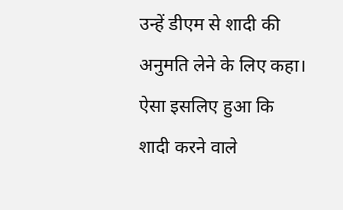उन्हें डीएम से शादी की अनुमति लेने के लिए कहा। ऐसा इसलिए हुआ कि शादी करने वाले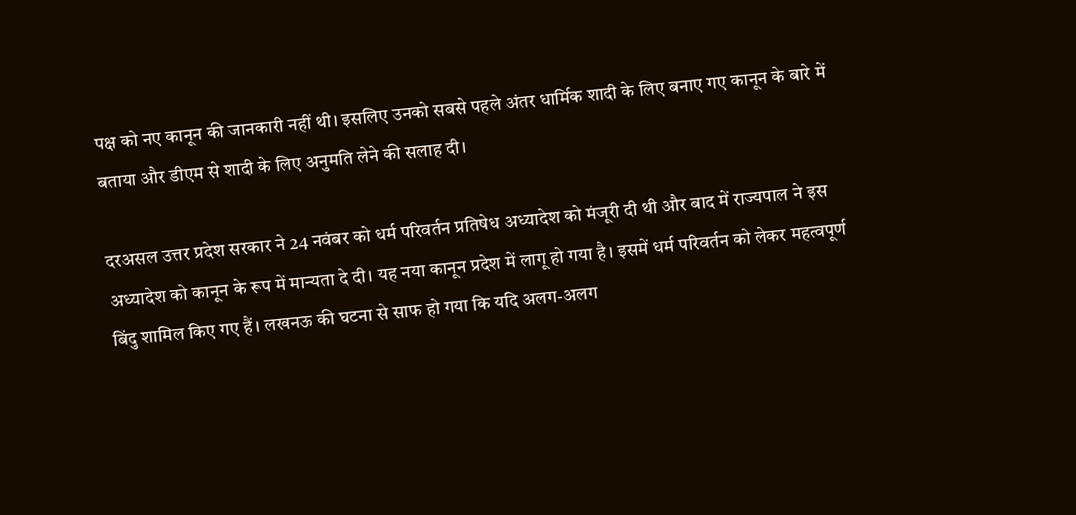पक्ष को नए कानून की जानकारी नहीं थी। इसलिए उनको सबसे पहले अंतर धार्मिक शादी के लिए बनाए गए कानून के बारे में बताया और डीएम से शादी के लिए अनुमति लेने की सलाह दी।

दरअसल उत्तर प्रदेश सरकार ने 24 नवंबर को धर्म परिवर्तन प्रतिषेध अध्यादेश को मंजूरी दी थी और बाद में राज्यपाल ने इस अध्यादेश को कानून के रूप में मान्यता दे दी। यह नया कानून प्रदेश में लागू हो गया है। इसमें धर्म परिवर्तन को लेकर महत्वपूर्ण बिंदु शामिल किए गए हैं। लखनऊ की घटना से साफ हो गया कि यदि अलग-अलग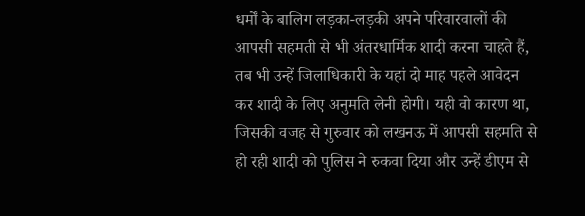धर्मों के बालिग लड़का-लड़की अपने परिवारवालों की आपसी सहमती से भी अंतरधार्मिक शादी करना चाहते हैं, तब भी उन्हें जिलाधिकारी के यहां दो माह पहले आवेदन कर शादी के लिए अनुमति लेनी होगी। यही वो कारण था, जिसकी वजह से गुरुवार को लखनऊ में आपसी सहमति से हो रही शादी को पुलिस ने रुकवा दिया और उन्हें डीएम से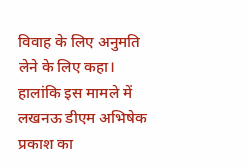विवाह के लिए अनुमति लेने के लिए कहा। हालांकि इस मामले में लखनऊ डीएम अभिषेक प्रकाश का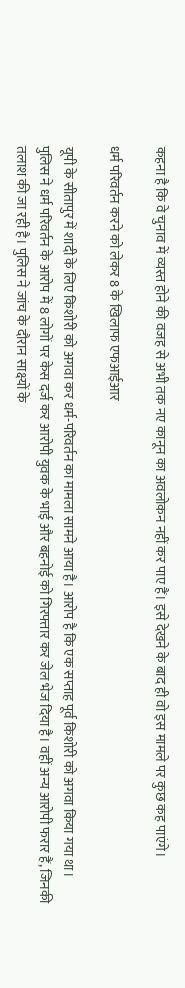कहना है कि वे चुनाव में व्यस्त होने की वजह से अभी तक नए कानून का अवलोकन नहीं कर पाए हैं। इसे देखने के बाद ही वो इस मामले पर कुछ कह पाएंगे।

धर्म परिवर्तन करने को लेकर 8 के खिलाफ एफआईआर

यूपी के सीतापुर में शादी के लिए किशोरी को अगवा कर धर्म-परिवर्तन का मामला सामने आया है। आरोप है कि एक सप्ताह पूर्व किशोरी को अगवा किया गया था। पुलिस ने धर्म परिवर्तन के आरोप में 8 लोगों पर केस दर्ज कर आरोपी युवक के भाई और बहनोई को गिरफ्तार कर जेल भेज दिया है। वहीं अन्य आरोपी फरार हैं, जिनकी तलाश की जा रही है। पुलिस ने जांच के दौरान साक्ष्यों के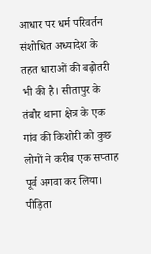आधार पर धर्म परिवर्तन संशोधित अध्यादेश के तहत धाराओं की बढ़ोतरी भी की है। सीतापुर के तंबौर थाना क्षेत्र के एक गांव की किशोरी को कुछ लोगों ने करीब एक सप्ताह पूर्व अगवा कर लिया। पीड़िता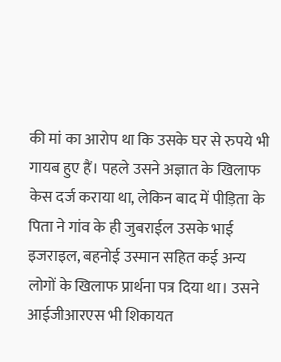की मां का आरोप था कि उसके घर से रुपये भी गायब हुए हैं। पहले उसने अज्ञात के खिलाफ केस दर्ज कराया था, लेकिन बाद में पीड़िता के पिता ने गांव के ही जुबराईल उसके भाई इजराइल, बहनोई उस्मान सहित कई अन्य लोगों के खिलाफ प्रार्थना पत्र दिया था। उसने आईजीआरएस भी शिकायत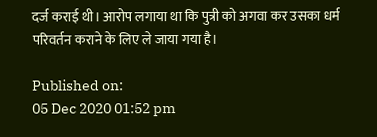दर्ज कराई थी। आरोप लगाया था कि पुत्री को अगवा कर उसका धर्म परिवर्तन कराने के लिए ले जाया गया है।

Published on:
05 Dec 2020 01:52 pm